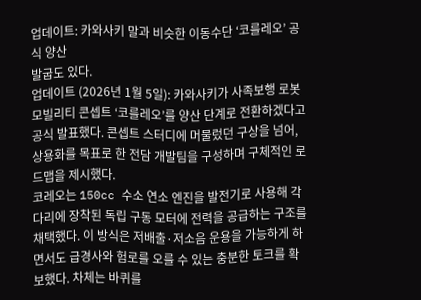업데이트: 카와사키 말과 비슷한 이동수단 ‘코를레오’ 공식 양산
발굽도 있다.
업데이트 (2026년 1월 5일): 카와사키가 사족보행 로봇 모빌리티 콘셉트 ‘코를레오’를 양산 단계로 전환하겠다고 공식 발표했다. 콘셉트 스터디에 머물렀던 구상을 넘어, 상용화를 목표로 한 전담 개발팀을 구성하며 구체적인 로드맵을 제시했다.
코레오는 150cc 수소 연소 엔진을 발전기로 사용해 각 다리에 장착된 독립 구동 모터에 전력을 공급하는 구조를 채택했다. 이 방식은 저배출·저소음 운용을 가능하게 하면서도 급경사와 험로를 오를 수 있는 충분한 토크를 확보했다. 차체는 바퀴를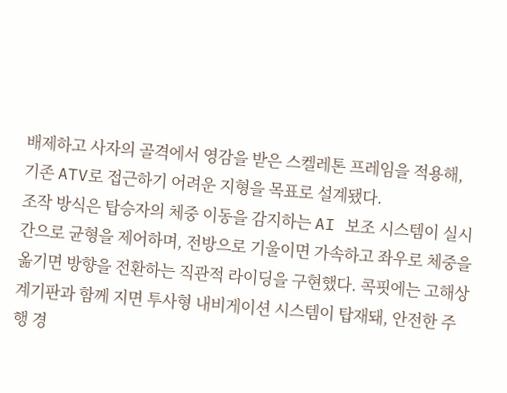배제하고 사자의 골격에서 영감을 받은 스켈레톤 프레임을 적용해, 기존 ATV로 접근하기 어려운 지형을 목표로 설계됐다.
조작 방식은 탑승자의 체중 이동을 감지하는 AI 보조 시스템이 실시간으로 균형을 제어하며, 전방으로 기울이면 가속하고 좌우로 체중을 옮기면 방향을 전환하는 직관적 라이딩을 구현했다. 콕핏에는 고해상 계기판과 함께 지면 투사형 내비게이션 시스템이 탑재돼, 안전한 주행 경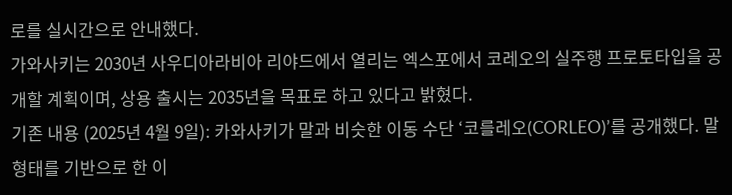로를 실시간으로 안내했다.
가와사키는 2030년 사우디아라비아 리야드에서 열리는 엑스포에서 코레오의 실주행 프로토타입을 공개할 계획이며, 상용 출시는 2035년을 목표로 하고 있다고 밝혔다.
기존 내용 (2025년 4월 9일): 카와사키가 말과 비슷한 이동 수단 ‘코를레오(CORLEO)’를 공개했다. 말 형태를 기반으로 한 이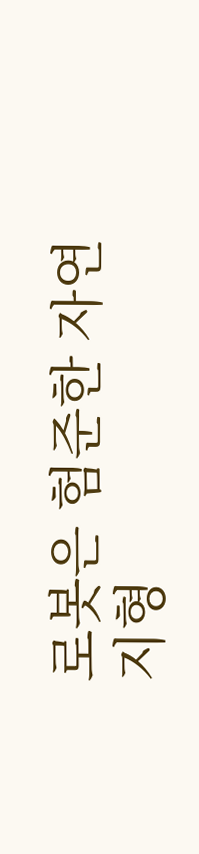로봇은 험준한 자연 지형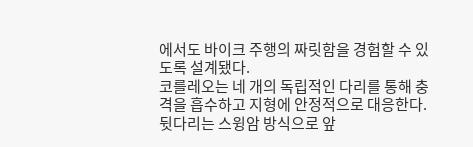에서도 바이크 주행의 짜릿함을 경험할 수 있도록 설계됐다.
코를레오는 네 개의 독립적인 다리를 통해 충격을 흡수하고 지형에 안정적으로 대응한다. 뒷다리는 스윙암 방식으로 앞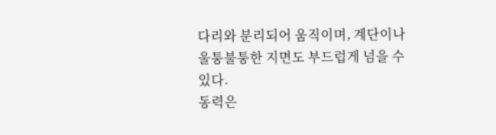다리와 분리되어 움직이며, 계단이나 울퉁불퉁한 지면도 부드럽게 넘을 수 있다.
동력은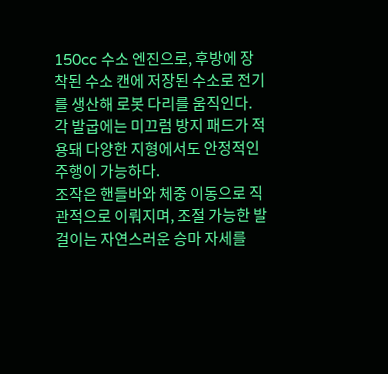150cc 수소 엔진으로, 후방에 장착된 수소 캔에 저장된 수소로 전기를 생산해 로봇 다리를 움직인다. 각 발굽에는 미끄럼 방지 패드가 적용돼 다양한 지형에서도 안정적인 주행이 가능하다.
조작은 핸들바와 체중 이동으로 직관적으로 이뤄지며, 조절 가능한 발걸이는 자연스러운 승마 자세를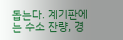돕는다. 계기판에는 수소 잔량, 경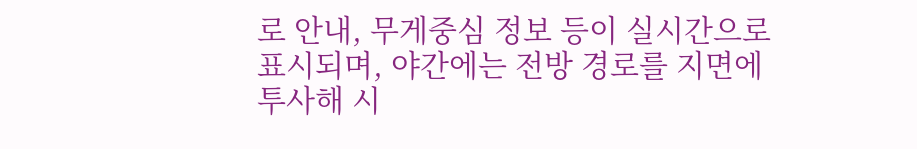로 안내, 무게중심 정보 등이 실시간으로 표시되며, 야간에는 전방 경로를 지면에 투사해 시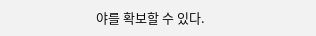야를 확보할 수 있다.